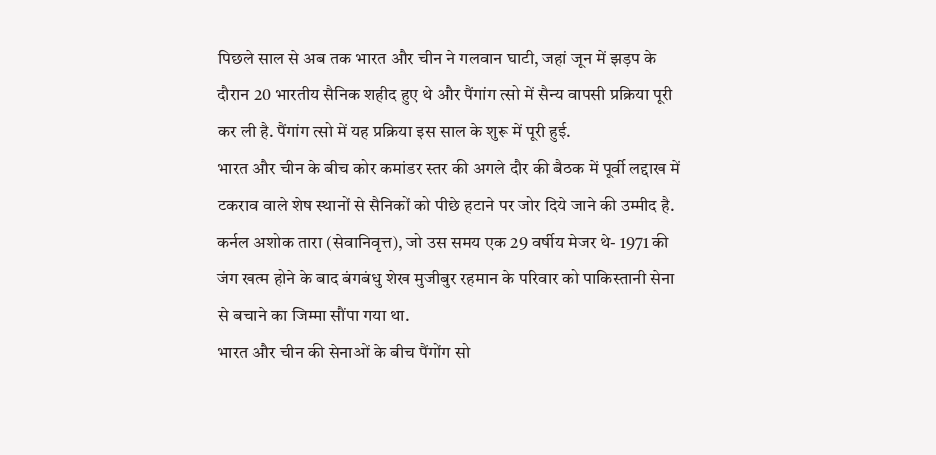पिछले साल से अब तक भारत और चीन ने गलवान घाटी, जहां जून में झड़प के दौरान 20 भारतीय सैनिक शहीद हुए थे और पैंगांग त्सो में सैन्य वापसी प्रक्रिया पूरी कर ली है. पैंगांग त्सो में यह प्रक्रिया इस साल के शुरू में पूरी हुई.
भारत और चीन के बीच कोर कमांडर स्तर की अगले दौर की बैठक में पूर्वी लद्दाख में टकराव वाले शेष स्थानों से सैनिकों को पीछे हटाने पर जोर दिये जाने की उम्मीद है.
कर्नल अशोक तारा (सेवानिवृत्त), जो उस समय एक 29 वर्षीय मेजर थे- 1971 की जंग खत्म होने के बाद बंगबंधु शेख मुजीबुर रहमान के परिवार को पाकिस्तानी सेना से बचाने का जिम्मा सौंपा गया था.
भारत और चीन की सेनाओं के बीच पैंगोंग सो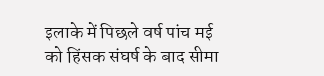इलाके में पिछले वर्ष पांच मई को हिंसक संघर्ष के बाद सीमा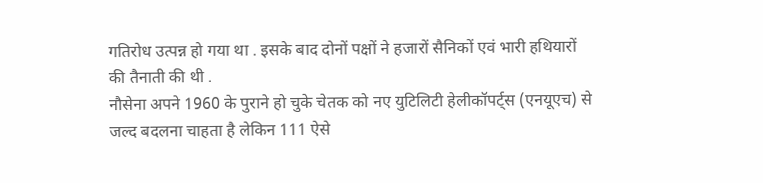गतिरोध उत्पन्न हो गया था . इसके बाद दोनों पक्षों ने हजारों सैनिकों एवं भारी हथियारों की तैनाती की थी .
नौसेना अपने 1960 के पुराने हो चुके चेतक को नए युटिलिटी हेलीकॉपर्ट्स (एनयूएच) से जल्द बदलना चाहता है लेकिन 111 ऐसे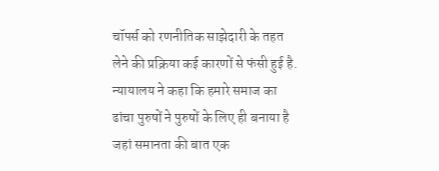चॉपर्स को रणनीतिक साझेदारी के तहत लेने की प्रक्रिया कई कारणों से फंसी हुई है.
न्यायालय ने कहा कि हमारे समाज का ढांचा पुरुषों ने पुरुषों के लिए ही बनाया है जहां समानता की बात एक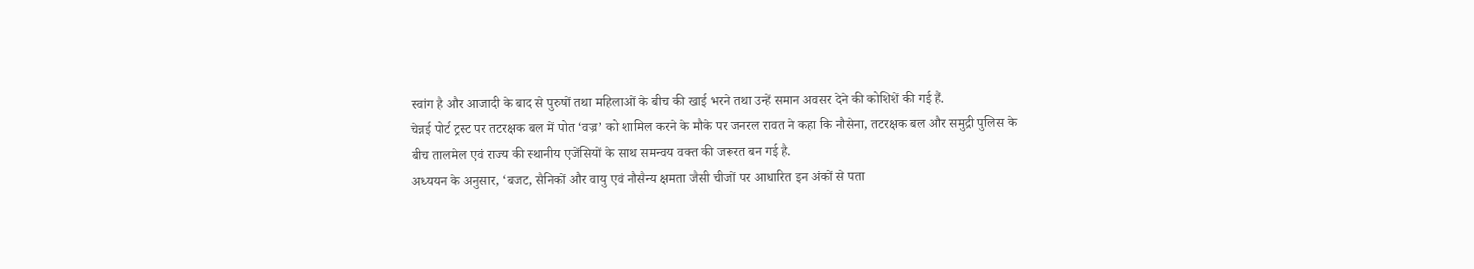स्वांग है और आजादी के बाद से पुरुषों तथा महिलाओं के बीच की खाई भरने तथा उन्हें समान अवसर देने की कोशिशें की गई हैं.
चेन्नई पोर्ट ट्रस्ट पर तटरक्षक बल में पोत ‘वज्र’ को शामिल करने के मौके पर जनरल रावत ने कहा कि नौसेना, तटरक्षक बल और समुद्री पुलिस के बीच तालमेल एवं राज्य की स्थानीय एजेंसियों के साथ समन्वय वक्त की जरूरत बन गई है.
अध्ययन के अनुसार, ‘बजट, सैनिकों और वायु एवं नौसैन्य क्षमता जैसी चीजों पर आधारित इन अंकों से पता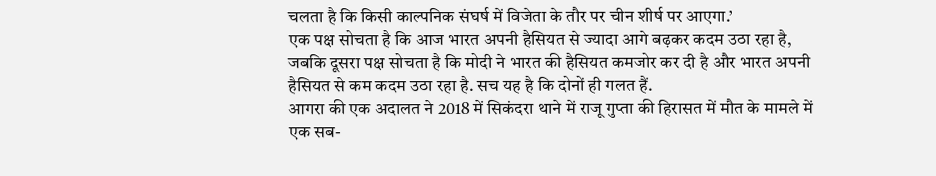चलता है कि किसी काल्पनिक संघर्ष में विजेता के तौर पर चीन शीर्ष पर आएगा.’
एक पक्ष सोचता है कि आज भारत अपनी हैसियत से ज्यादा आगे बढ़कर कदम उठा रहा है, जबकि दूसरा पक्ष सोचता है कि मोदी ने भारत की हैसियत कमजोर कर दी है और भारत अपनी हैसियत से कम कदम उठा रहा है. सच यह है कि दोनों ही गलत हैं.
आगरा की एक अदालत ने 2018 में सिकंदरा थाने में राजू गुप्ता की हिरासत में मौत के मामले में एक सब-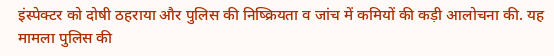इंस्पेक्टर को दोषी ठहराया और पुलिस की निष्क्रियता व जांच में कमियों की कड़ी आलोचना की. यह मामला पुलिस की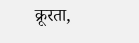क्रूरता,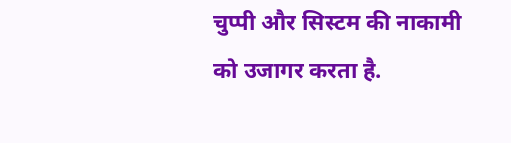चुप्पी और सिस्टम की नाकामी को उजागर करता है.